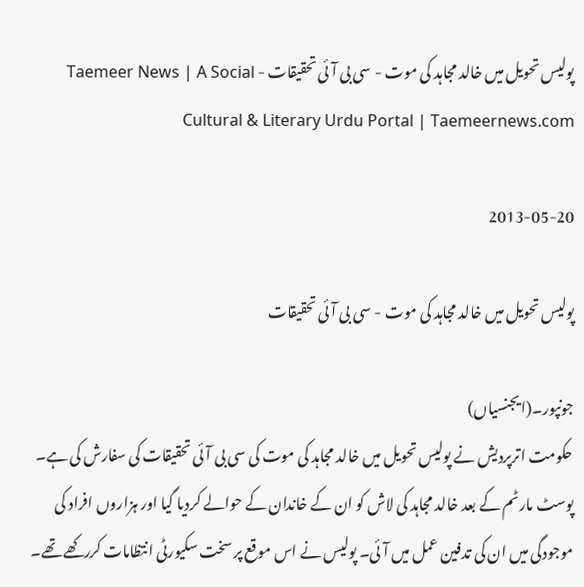پولیس تحویل میں خالد مجاہد کی موت - سی بی آئی تحقیقات - Taemeer News | A Social Cultural & Literary Urdu Portal | Taemeernews.com

2013-05-20

پولیس تحویل میں خالد مجاہد کی موت - سی بی آئی تحقیقات

جونپور۔(ایجنسیاں)
حکومت اترپردیش نے پولیس تحویل میں خالد مجاہد کی موت کی سی بی آئی تحقیقات کی سفارش کی ہے۔ پوسٹ مارٹم کے بعد خالد مجاہد کی لاش کو ان کے خاندان کے حوالے کردیا گیا اور ہزاروں افراد کی موجودگی میں ان کی تدفین عمل میں آئی۔ پولیس نے اس موقع پر سخت سکیورٹی انتظامات کررکھے تھے۔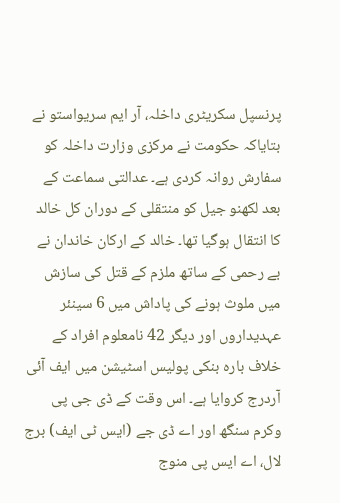پرنسپل سکریٹری داخلہ، آر ایم سریواستو نے بتایاکہ حکومت نے مرکزی وزارت داخلہ کو سفارش روانہ کردی ہے۔ عدالتی سماعت کے بعد لکھنو جیل کو منتقلی کے دوران کل خالد کا انتقال ہوگیا تھا۔ خالد کے ارکان خاندان نے بے رحمی کے ساتھ ملزم کے قتل کی سازش میں ملوث ہونے کی پاداش میں 6 سینئر عہدیداروں اور دیگر 42 نامعلوم افراد کے خلاف بارہ بنکی پولیس اسٹیشن میں ایف آئی آردرج کروایا ہے۔ اس وقت کے ڈی جی پی وکرم سنگھ اور اے ڈی جے (ایس ٹی ایف) برج لال، اے ایس پی منوج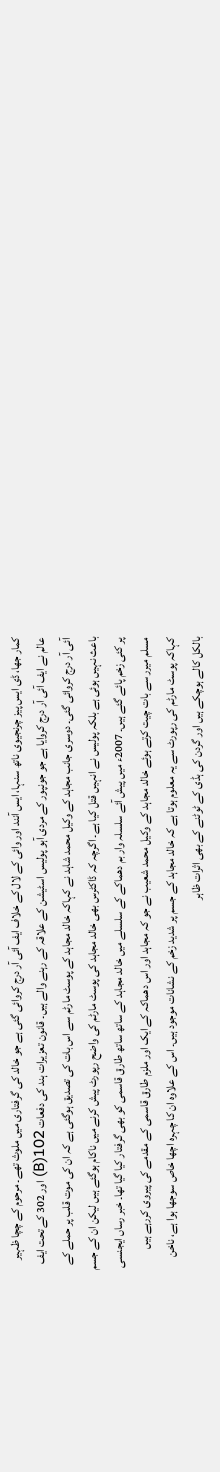کمار جھا، ڈی ایس پیز چرنجیوی ناتھ سنہا، ایس آنند اور وائی کے لال کے خلاف ایف آئی آر درج کروائی گئی ہے جو خالد کی گرفتاری میں ملوث تھے۔ مرحوم کے چچا ظہیر عالم نے ایف آئی آر درج کروایا ہے جو جونپور کے مردی آہو پولیس اسٹیشن کے علاقہ کے رہنے والے ہیں۔ قانون تعزیرات ہند کی دفعات 102(B) اور 302 کے تحت ایف آئی آر درج کروائی گئی۔ دوسری جانب مجاہد کے وکیل محمد شاہد نے کہاکہ خالد مجاہد کے پوسٹ مارٹم سے اس بات کی تصدیق ہوگئی ہے کہ ان کی موت قلب پر حملے کے باعث نہیں ہوئی ہے بلکہ پولیس نے انہیں قتل کیا ہے۔ اگرچہ کہ ڈاکٹرس بھی خالد مجاہد کی پوسٹ مارٹم کی واضح رپورٹ پیش کرنے میں ناکام ہوگئے ہیں لیکن ان کے جسم پر کئی زخم پائے گئے ہیں۔ 2007ء میں پیش آئے سلسلہ وار بم دھماکے کے سلسلے میں خالد مجاہد کے ساتھ ساتھ طارق قاسمی کو بھی گرفتار کیا گیا تھا۔ خبر رساں ایجنسی مسلم میرر سے بات چیت کرتے ہوئے خالد مجاہد کے وکیل محمد شعیب نے جو کہ مجاہد اور اس دھماکہ کے ایک اور ملزم طارق قاسمی کے مقدمے کی پیروی کررہے ہیں کہاکہ پوسٹ مارٹم کی رپورٹ سے یہ معلوم ہوتا ہے کہ خالد مجاہد کے جسم پر شدید زخم کے نشانات موجود ہیں۔ اس کے علاوہ ان کا چہرہ اچھا خاص سوجھا ہوا ہے، ناخن بالکل کالے ہوچکے ہیں اور گردن کی ہڈی کے ٹوٹنے کے بھی اثرات ظاہر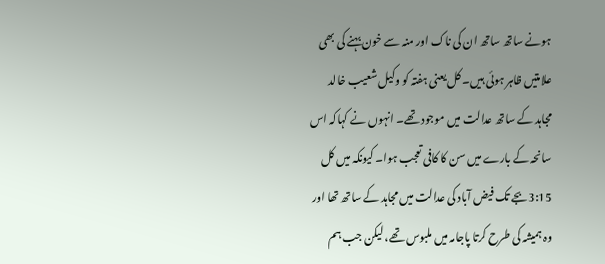ہونے ساتھ ساتھ ان کی ناک اور منہ سے خون بہنے کی بھی علامتیں ظاہر ہوئی ہیں۔ کل یعنی ہفتہ کو وکیل شعیب خالد مجاہد کے ساتھ عدالت میں موجود تھے۔ انہوں نے کہاکہ اس سانحہ کے بارے میں سن کا کافی تعجب ہوا۔ کیونکہ میں کل 3:15بجے تک فیض آباد کی عدالت میں مجاہد کے ساتھ تھا اور وہ ہمیشہ کی طرح کرتا پاجامہ میں ملبوس تھے، لیکن جب ہم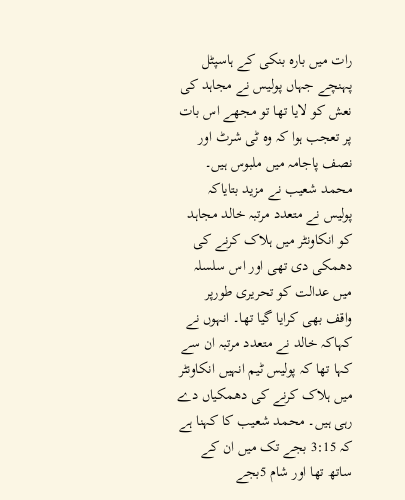رات میں بارہ بنکی کے ہاسپٹل پہنچے جہاں پولیس نے مجاہد کی نعش کو لایا تھا تو مجھے اس بات پر تعجب ہوا کہ وہ ٹی شرٹ اور نصف پاجامہ میں ملبوس ہیں۔ محمد شعیب نے مزید بتایاکہ پولیس نے متعدد مرتبہ خالد مجاہد کو انکاونٹر میں ہلاک کرنے کی دھمکی دی تھی اور اس سلسلہ میں عدالت کو تحریری طورپر واقف بھی کرایا گیا تھا۔ انہوں نے کہاکہ خالد نے متعدد مرتبہ ان سے کہا تھا کہ پولیس ٹیم انہیں انکاونٹر میں ہلاک کرنے کی دھمکیاں دے رہی ہیں۔ محمد شعیب کا کہنا ہے کہ 3:15 بجے تک میں ان کے ساتھ تھا اور شام 5بجے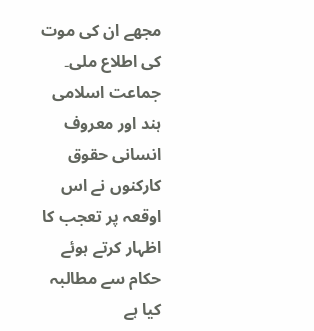مجھے ان کی موت کی اطلاع ملی۔ جماعت اسلامی ہند اور معروف انسانی حقوق کارکنوں نے اس اوقعہ پر تعجب کا اظہار کرتے ہوئے حکام سے مطالبہ کیا ہے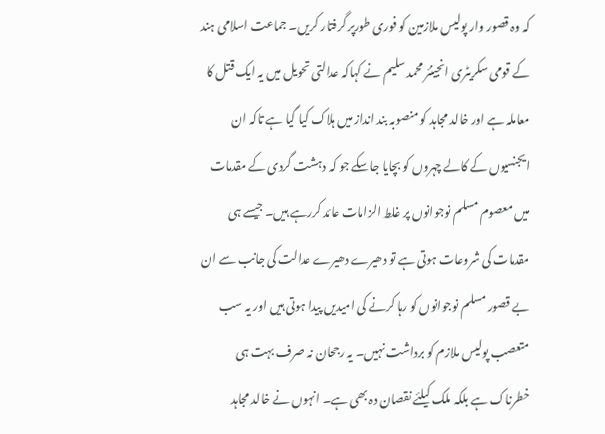کہ وہ قصور وار پولیس ملازمین کو فوری طورپر گرفتار کریں۔ جماعت اسلامی ہند کے قومی سکریٹری انجینئر محمد سلیم نے کہاکہ عدالتی تحویل میں یہ ایک قتل کا معاملہ ہے اور خالد مجاہد کو منصوبہ بند انداز میں ہلاک کیا گیا ہے تاکہ ان ایجنسیوں کے کالے چہروں کو بچایا جاسکے جو کہ دہشت گردی کے مقدمات میں معصوم مسلم نوجوانوں پر غلط الزامات عائد کررہے ہیں۔ جیسے ہی مقدمات کی شروعات ہوتی ہے تو دھیرے دھیرے عدالت کی جانب سے ان بے قصور مسلم نوجوانوں کو رہا کرنے کی امیدیں پیدا ہوتی ہیں اور یہ سب متعصب پولیس ملازم کو برداشت نہیں۔ یہ رجحان نہ صرف بہت ہی خطرناک ہے بلکہ ملک کیلئے نقصان دہ بھی ہے۔ انہوں نے خالد مجاہد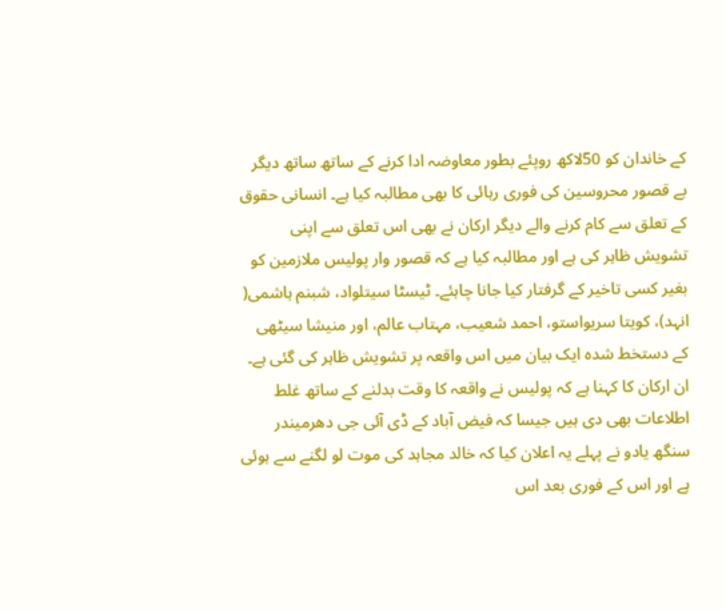کے خاندان کو 50لاکھ روپئے بطور معاوضہ ادا کرنے کے ساتھ ساتھ دیگر بے قصور محروسین کی فوری رہائی کا بھی مطالبہ کیا ہے۔ انسانی حقوق کے تعلق سے کام کرنے والے دیگر ارکان نے بھی اس تعلق سے اپنی تشویش ظاہر کی ہے اور مطالبہ کیا ہے کہ قصور وار پولیس ملازمین کو بغیر کسی تاخیر کے گرفتار کیا جانا چاہئے۔ ٹیسٹا سیتلواد، شبنم ہاشمی( انہد)، کویتا سریواستو، احمد شعیب، مہتاب عالم، اور منیشا سیٹھی کے دستخط شدہ ایک بیان میں اس واقعہ پر تشویش ظاہر کی گئی ہے۔ ان ارکان کا کہنا ہے کہ پولیس نے واقعہ کا وقت بدلنے کے ساتھ غلط اطلاعات بھی دی ہیں جیسا کہ فیض آباد کے ڈی آئی جی دھرمیندر سنگھ یادو نے پہلے یہ اعلان کیا کہ خالد مجاہد کی موت لو لگنے سے ہوئی ہے اور اس کے فوری بعد اس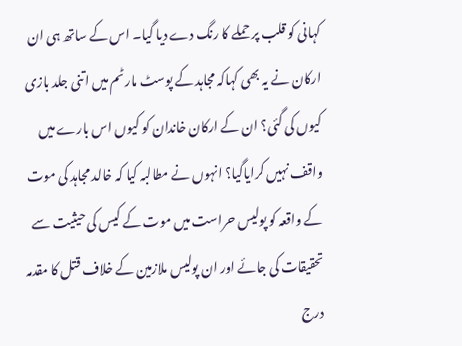کہانی کو قلب پر حملے کا رنگ دے دیا گیا۔ اس کے ساتھ ہی ان ارکان نے یہ بھی کہاکہ مجاہد کے پوسٹ مارٹم میں اتنی جلد بازی کیوں کی گئی؟ ان کے ارکان خاندان کو کیوں اس بارے میں واقف نہیں کرایاگیا؟ انہوں نے مطالبہ کیا کہ خالد مجاہد کی موت کے واقعہ کو پولیس حراست میں موت کے کیس کی حیثیت سے تحقیقات کی جائے اور ان پولیس ملازمین کے خلاف قتل کا مقدمہ درج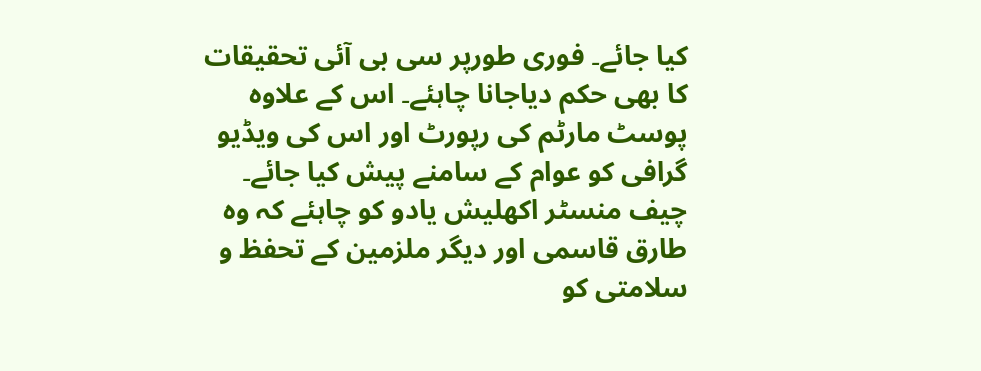کیا جائے۔ فوری طورپر سی بی آئی تحقیقات کا بھی حکم دیاجانا چاہئے۔ اس کے علاوہ پوسٹ مارٹم کی رپورٹ اور اس کی ویڈیو گرافی کو عوام کے سامنے پیش کیا جائے۔ چیف منسٹر اکھلیش یادو کو چاہئے کہ وہ طارق قاسمی اور دیگر ملزمین کے تحفظ و سلامتی کو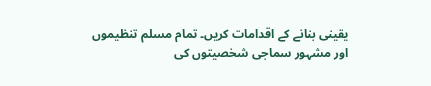یقینی بنانے کے اقدامات کریں۔ تمام مسلم تنظیموں اور مشہور سماجی شخصیتوں کی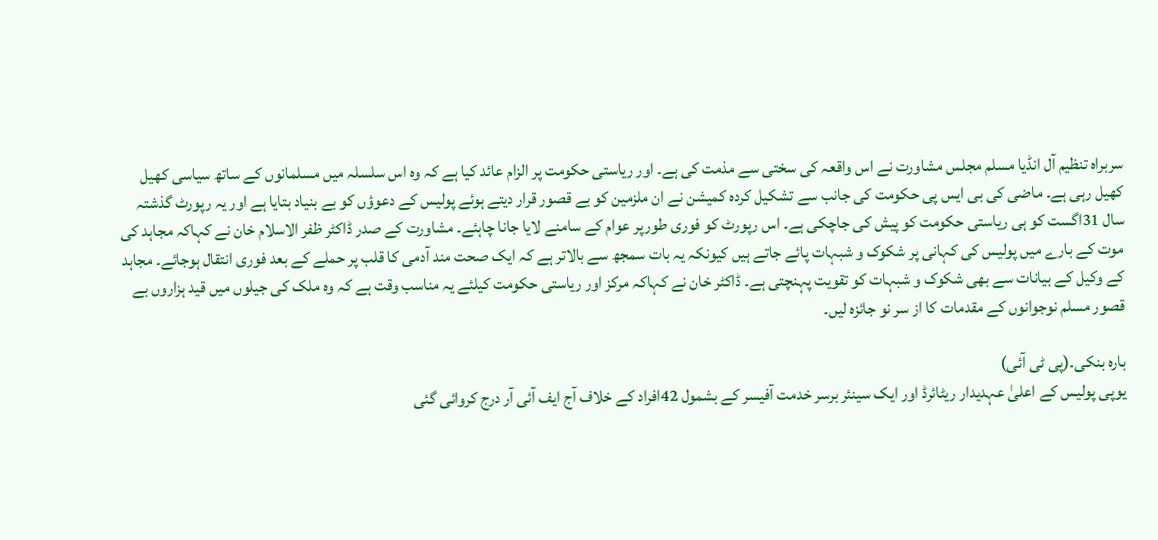سربراہ تنظیم آل انڈیا مسلم مجلس مشاورت نے اس واقعہ کی سختی سے مذمت کی ہے۔ اور ریاستی حکومت پر الزام عائد کیا ہے کہ وہ اس سلسلہ میں مسلمانوں کے ساتھ سیاسی کھیل کھیل رہی ہے۔ ماضی کی بی ایس پی حکومت کی جانب سے تشکیل کردہ کمیشن نے ان ملزمین کو بے قصور قرار دیتے ہوئے پولیس کے دعوؤں کو بے بنیاد بتایا ہے اور یہ رپورٹ گذشتہ سال 31اگست کو ہی ریاستی حکومت کو پیش کی جاچکی ہے۔ اس رپورٹ کو فوری طورپر عوام کے سامنے لایا جانا چاہئے۔ مشاورت کے صدر ڈاکٹر ظفر الاسلام خان نے کہاکہ مجاہد کی موت کے بارے میں پولیس کی کہانی پر شکوک و شبہات پائے جاتے ہیں کیونکہ یہ بات سمجھ سے بالاتر ہے کہ ایک صحت مند آدمی کا قلب پر حملے کے بعد فوری انتقال ہوجائے۔ مجاہد کے وکیل کے بیانات سے بھی شکوک و شبہات کو تقویت پہنچتی ہے۔ ڈاکٹر خان نے کہاکہ مرکز اور ریاستی حکومت کیلئے یہ مناسب وقت ہے کہ وہ ملک کی جیلوں میں قید ہزاروں بے قصور مسلم نوجوانوں کے مقدمات کا از سر نو جائزہ لیں۔

بارہ بنکی۔(پی ٹی آئی)
یوپی پولیس کے اعلیٰ عہدیدار ریٹائرڈ اور ایک سینئر برسر خدمت آفیسر کے بشمول 42افراد کے خلاف آج ایف آئی آر درج کروائی گئی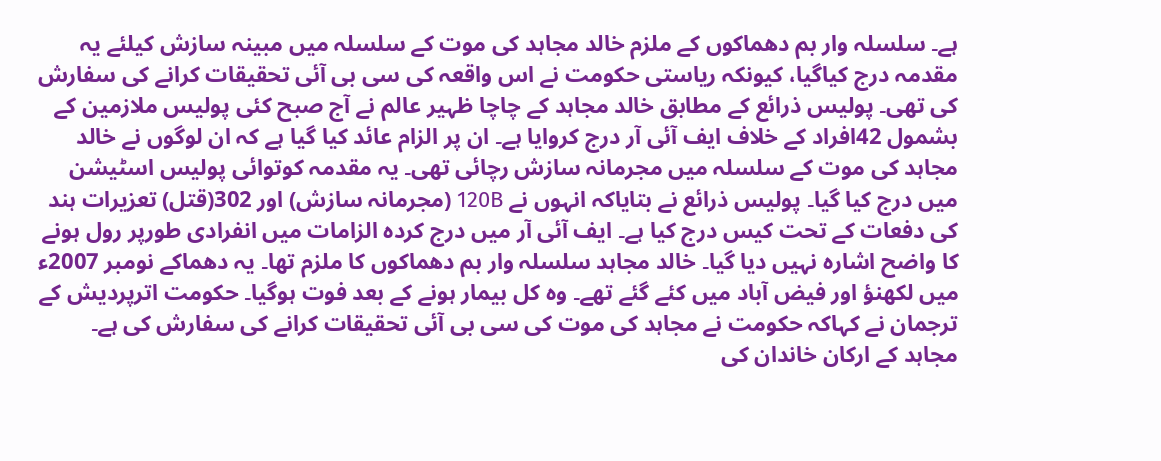ہے۔ سلسلہ وار بم دھماکوں کے ملزم خالد مجاہد کی موت کے سلسلہ میں مبینہ سازش کیلئے یہ مقدمہ درج کیاگیا، کیونکہ ریاستی حکومت نے اس واقعہ کی سی بی آئی تحقیقات کرانے کی سفارش کی تھی۔ پولیس ذرائع کے مطابق خالد مجاہد کے چاچا ظہیر عالم نے آج صبح کئی پولیس ملازمین کے بشمول 42افراد کے خلاف ایف آئی آر درج کروایا ہے۔ ان پر الزام عائد کیا گیا ہے کہ ان لوگوں نے خالد مجاہد کی موت کے سلسلہ میں مجرمانہ سازش رچائی تھی۔ یہ مقدمہ کوتوائی پولیس اسٹیشن میں درج کیا گیا۔ پولیس ذرائع نے بتایاکہ انہوں نے 120B (مجرمانہ سازش) اور 302(قتل) تعزیرات ہند کی دفعات کے تحت کیس درج کیا ہے۔ ایف آئی آر میں درج کردہ الزامات میں انفرادی طورپر رول ہونے کا واضح اشارہ نہیں دیا گیا۔ خالد مجاہد سلسلہ وار بم دھماکوں کا ملزم تھا۔ یہ دھماکے نومبر 2007ء میں لکھنؤ اور فیض آباد میں کئے گئے تھے۔ وہ کل بیمار ہونے کے بعد فوت ہوگیا۔ حکومت اترپردیش کے ترجمان نے کہاکہ حکومت نے مجاہد کی موت کی سی بی آئی تحقیقات کرانے کی سفارش کی ہے۔ مجاہد کے ارکان خاندان کی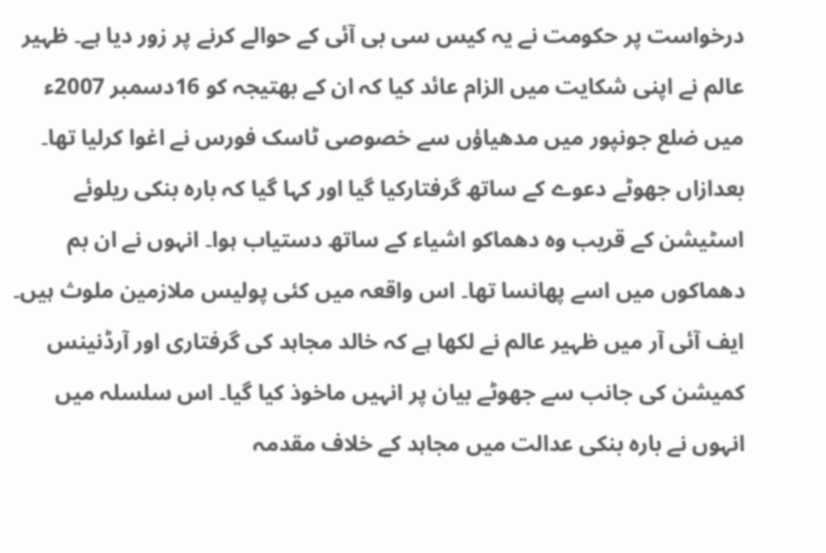درخواست پر حکومت نے یہ کیس سی بی آئی کے حوالے کرنے پر زور دیا ہے۔ ظہیر عالم نے اپنی شکایت میں الزام عائد کیا کہ ان کے بھتیجہ کو 16دسمبر 2007ء میں ضلع جونپور میں مدھیاؤں سے خصوصی ٹاسک فورس نے اغوا کرلیا تھا۔ بعدازاں جھوٹے دعوے کے ساتھ گرفتارکیا گیا اور کہا گیا کہ بارہ بنکی ریلوئے اسٹیشن کے قریب وہ دھماکو اشیاء کے ساتھ دستیاب ہوا۔ انہوں نے ان بم دھماکوں میں اسے پھانسا تھا۔ اس واقعہ میں کئی پولیس ملازمین ملوث ہیں۔ ایف آئی آر میں ظہیر عالم نے لکھا ہے کہ خالد مجاہد کی گرفتاری اور آرڈنینس کمیشن کی جانب سے جھوٹے بیان پر انہیں ماخوذ کیا گیا۔ اس سلسلہ میں انہوں نے بارہ بنکی عدالت میں مجاہد کے خلاف مقدمہ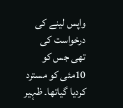واپس لینے کی درخواست کی تھی جس کو 10مئی کو مسترد کردیا گیاتھا۔ ظہیر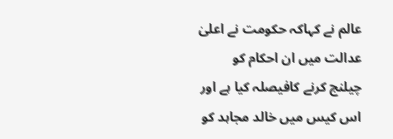عالم نے کہاکہ حکومت نے اعلیٰ عدالت میں ان احکام کو چیلنج کرنے کافیصلہ کیا ہے اور اس کیس میں خالد مجاہد کو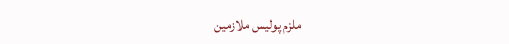ملزم پولیس ملازمین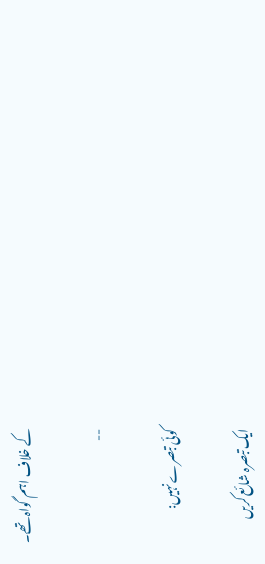کے خلاف اہم گواہ تھے۔

--

کوئی تبصرے نہیں:

ایک تبصرہ شائع کریں